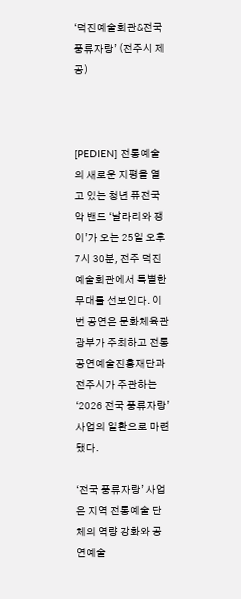‘덕진예술회관&전국풍류자랑’ (전주시 제공)



[PEDIEN] 전통예술의 새로운 지평을 열고 있는 청년 퓨전국악 밴드 ‘날라리와 쟁이’가 오는 25일 오후 7시 30분, 전주 덕진예술회관에서 특별한 무대를 선보인다. 이번 공연은 문화체육관광부가 주최하고 전통공연예술진흥재단과 전주시가 주관하는 ‘2026 전국 풍류자랑’ 사업의 일환으로 마련됐다.

‘전국 풍류자랑’ 사업은 지역 전통예술 단체의 역량 강화와 공연예술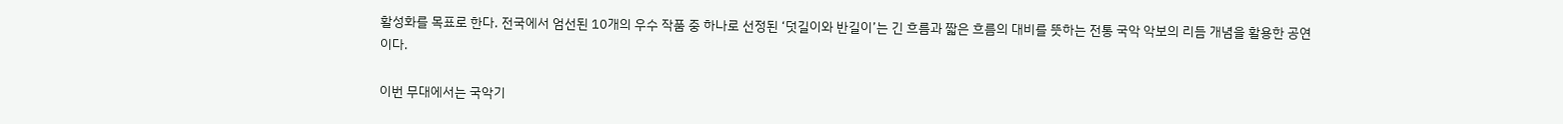활성화를 목표로 한다. 전국에서 엄선된 10개의 우수 작품 중 하나로 선정된 ‘덧길이와 반길이’는 긴 흐름과 짧은 흐름의 대비를 뜻하는 전통 국악 악보의 리듬 개념을 활용한 공연이다.

이번 무대에서는 국악기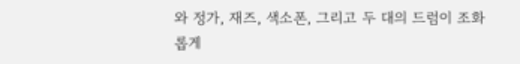와 정가, 재즈, 색소폰, 그리고 두 대의 드럼이 조화롭게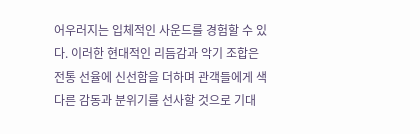어우러지는 입체적인 사운드를 경험할 수 있다. 이러한 현대적인 리듬감과 악기 조합은 전통 선율에 신선함을 더하며 관객들에게 색다른 감동과 분위기를 선사할 것으로 기대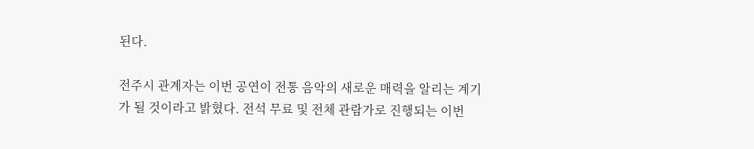된다.

전주시 관계자는 이번 공연이 전통 음악의 새로운 매력을 알리는 계기가 될 것이라고 밝혔다. 전석 무료 및 전체 관람가로 진행되는 이번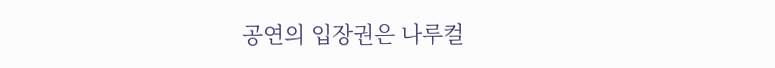공연의 입장권은 나루컬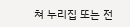쳐 누리집 또는 전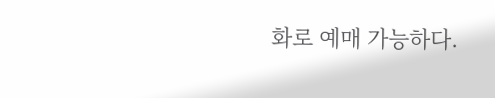화로 예매 가능하다.